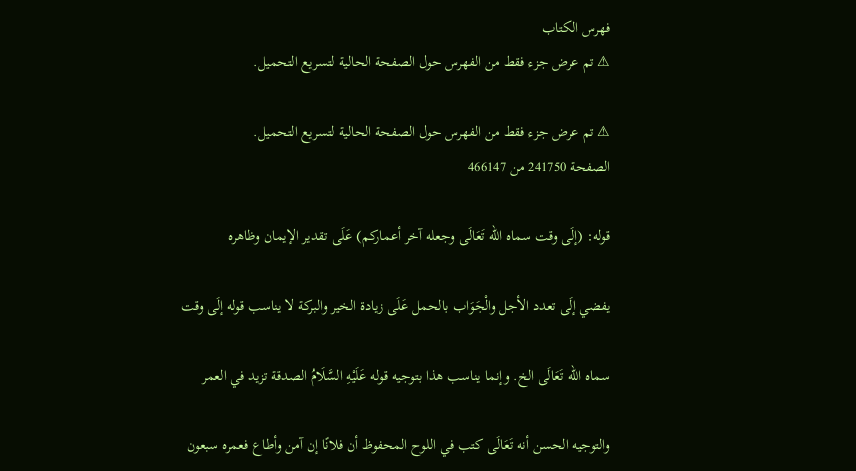فهرس الكتاب
⚠ تم عرض جزء فقط من الفهرس حول الصفحة الحالية لتسريع التحميل.

⚠ تم عرض جزء فقط من الفهرس حول الصفحة الحالية لتسريع التحميل.
الصفحة 241750 من 466147

قوله: (إلَى وقت سماه الله تَعَالَى وجعله آخر أعماركم) عَلَى تقدير الإيمان وظاهره

يفضي إلَى تعدد الأجل والْجَوَاب بالحمل عَلَى زيادة الخير والبركة لا يناسب قوله إلَى وقت

سماه الله تَعَالَى الخ. وإنما يناسب هذا بتوجيه قوله عَلَيْهِ السَّلَامُ الصدقة تزيد في العمر

والتوجيه الحسن أنه تَعَالَى كتب في اللوح المحفوظ أن فلانًا إن آمن وأطاع فعمره سبعون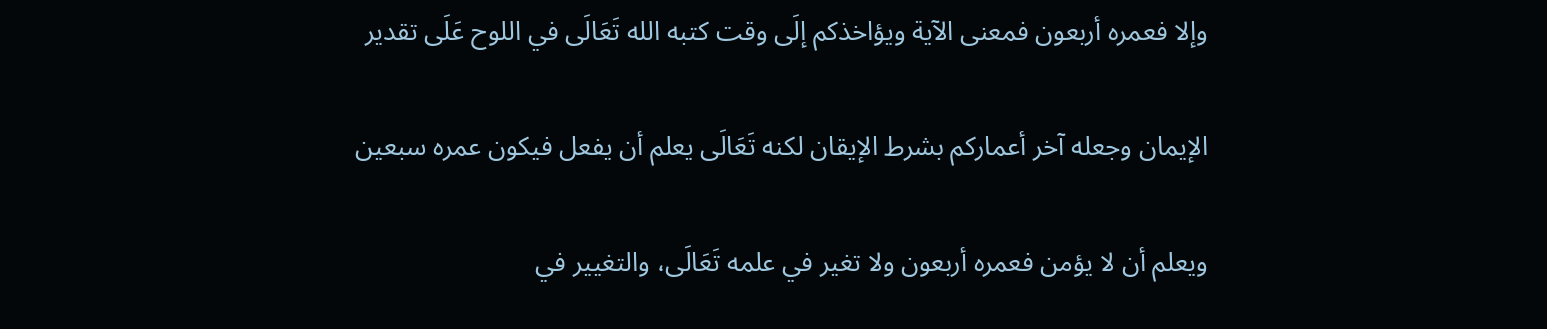وإلا فعمره أربعون فمعنى الآية ويؤاخذكم إلَى وقت كتبه الله تَعَالَى في اللوح عَلَى تقدير

الإيمان وجعله آخر أعماركم بشرط الإيقان لكنه تَعَالَى يعلم أن يفعل فيكون عمره سبعين

ويعلم أن لا يؤمن فعمره أربعون ولا تغير في علمه تَعَالَى، والتغيير في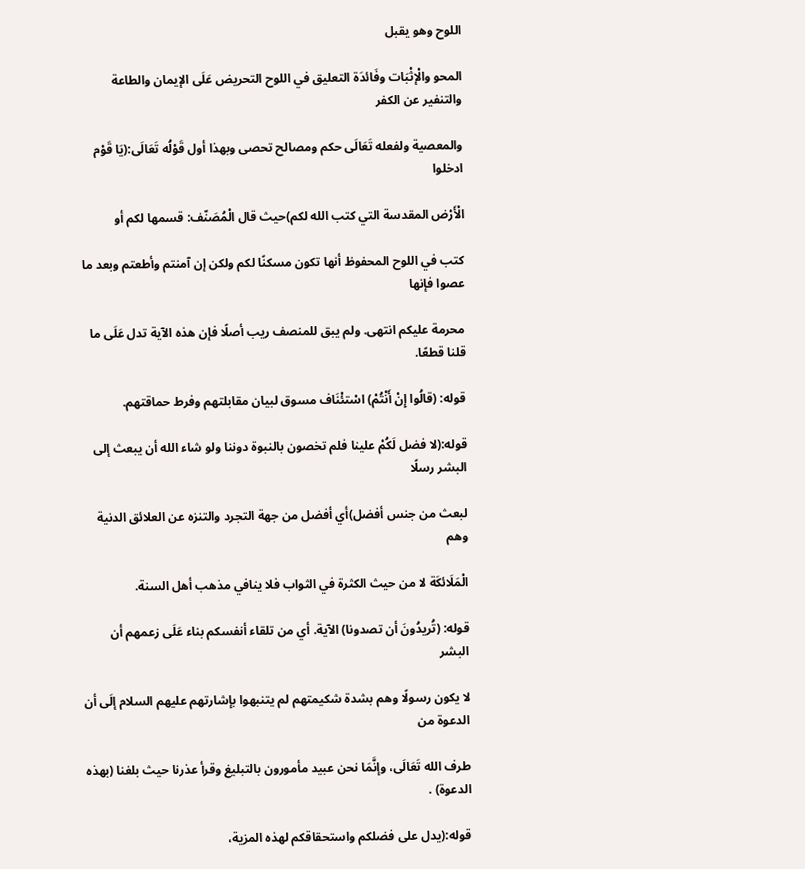اللوح وهو يقبل

المحو والْإثْبَات وفَائدَة التعليق في اللوح التحريض عَلَى الإيمان والطاعة والتنفير عن الكفر

والمعصية ولفعله تَعَالَى حكم ومصالح تحصى وبهذا أول قَوْلُه تَعَالَى:(يَا قَوْم ادخلوا

الْأَرْض المقدسة التي كتب الله لكم)حيث قال الْمُصَنّف: قسمها لكم أو

كتب في اللوح المحفوظ أنها تكون مسكنًا لكم ولكن إن آمنتم وأطعتم وبعد ما عصوا فإنها

محرمة عليكم انتهى. ولم يبق للمنصف ريب أصلًا فإن هذه الآية تدل عَلَى ما قلنا قطعًا.

قوله: (قالُوا إِنْ أَنْتُمْ) اسْتئْنَاف مسوق لبيان مقابلتهم وفرط حماقتهم.

قوله:(لا فضل لَكُمْ علينا فلم تخصون بالنبوة دوننا ولو شاء الله أن يبعث إلى البشر رسلًا

لبعث من جنس أفضل)أي أفضل من جهة التجرد والتنزه عن العلائق الدنية وهم

الْمَلَائكَة لا من حيث الكثرة في الثواب فلا ينافي مذهب أهل السنة.

قوله: (تُريدُونَ أن تصدونا) الآية. أي من تلقاء أنفسكم بناء عَلَى زعمهم أن البشر

لا يكون رسولًا وهم بشدة شكيمتهم لم يتنبهوا بإشارتهم عليهم السلام إلَى أن الدعوة من

طرف الله تَعَالَى، وإنَّمَا نحن عبيد مأمورون بالتبليغ وقرأ عذرنا حيث بلغنا (بهذه الدعوة) .

قوله:(يدل على فضلكم واستحقاقكم لهذه المزية،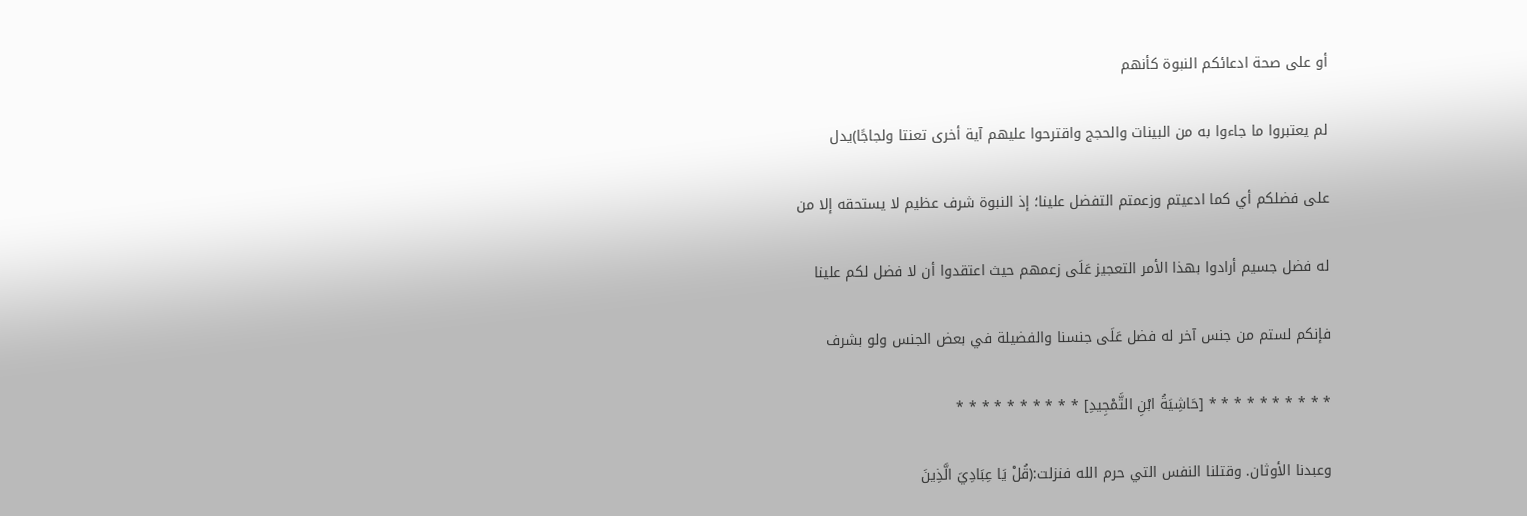أو على صحة ادعائكم النبوة كأنهم

لم يعتبروا ما جاءوا به من البينات والحجج واقترحوا عليهم آية أخرى تعنتا ولجاجًا)يدل

على فضلكم أي كما ادعيتم وزعمتم التفضل علينا؛ إذ النبوة شرف عظيم لا يستحقه إلا من

له فضل جسيم أرادوا بهذا الأمر التعجيز عَلَى زعمهم حيث اعتقدوا أن لا فضل لكم علينا

فإنكم لستم من جنس آخر له فضل عَلَى جنسنا والفضيلة في بعض الجنس ولو بشرف

* * * * * * * * * * [حَاشِيَةُ ابْنِ التَّمْجِيدِ] * * * * * * * * * *

وعبدنا الأوثان. وقتلنا النفس التي حرم الله فنزلت:(قُلْ يَا عِبَادِيَ الَّذِينَ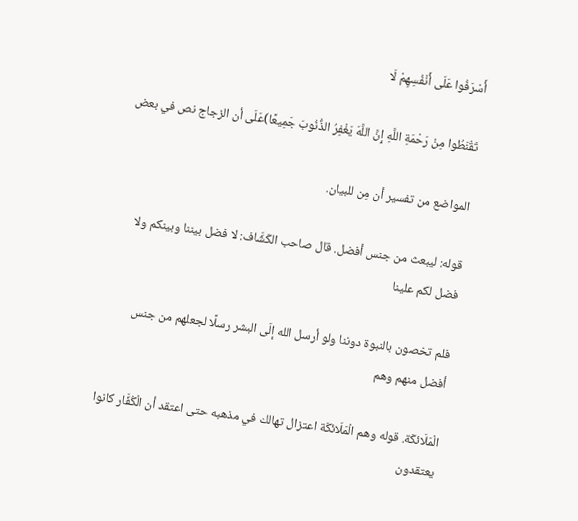أَسْرَفُوا عَلَى أَنْفُسِهِمْ لَا

تَقْنَطُوا مِنْ رَحْمَةِ اللَّهِ إِنَّ اللَّهَ يَغْفِرُ الذُّنُوبَ جَمِيعًا)عَلَى أن الزجاج نص في بعض

المواضع من تفسير أن مِن للبيان.

قوله: ليبعث من جنس أفضل. قال صاحب الكَشَّاف: لا فضل بيننا وبينكم ولا فضل لكم علينا

فلم تخصون بالنبوة دوننا ولو أرسل الله إلَى البشر رسلًا لجعلهم من جنس أفضل منهم وهم

الْمَلَائكَة. قوله وهم الْمَلَائكَة اعتزال تهالك في مذهبه حتى اعتقد أن الْكُفَّار كانوا يعتقدون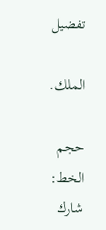تفضيل

الملك.

حجم الخط:
شارك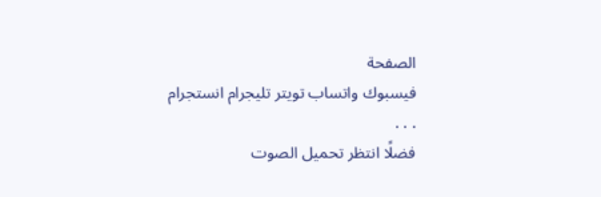الصفحة
فيسبوك واتساب تويتر تليجرام انستجرام
. . .
فضلًا انتظر تحميل الصوت